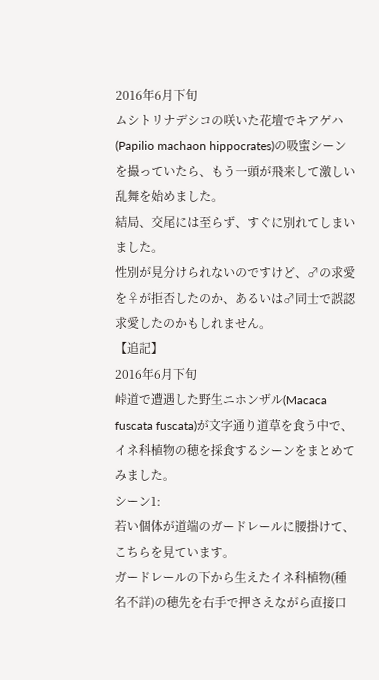2016年6月下旬
ムシトリナデシコの咲いた花壇でキアゲハ(Papilio machaon hippocrates)の吸蜜シーンを撮っていたら、もう一頭が飛来して激しい乱舞を始めました。
結局、交尾には至らず、すぐに別れてしまいました。
性別が見分けられないのですけど、♂の求愛を♀が拒否したのか、あるいは♂同士で誤認求愛したのかもしれません。
【追記】
2016年6月下旬
峠道で遭遇した野生ニホンザル(Macaca fuscata fuscata)が文字通り道草を食う中で、イネ科植物の穂を採食するシーンをまとめてみました。
シーン1:
若い個体が道端のガードレールに腰掛けて、こちらを見ています。
ガードレールの下から生えたイネ科植物(種名不詳)の穂先を右手で押さえながら直接口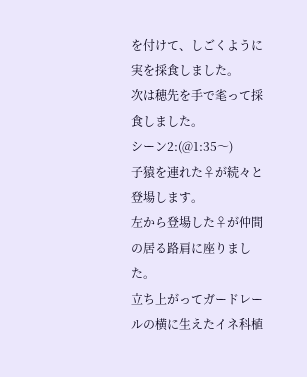を付けて、しごくように実を採食しました。
次は穂先を手で毟って採食しました。
シーン2:(@1:35〜)
子猿を連れた♀が続々と登場します。
左から登場した♀が仲間の居る路肩に座りました。
立ち上がってガードレールの横に生えたイネ科植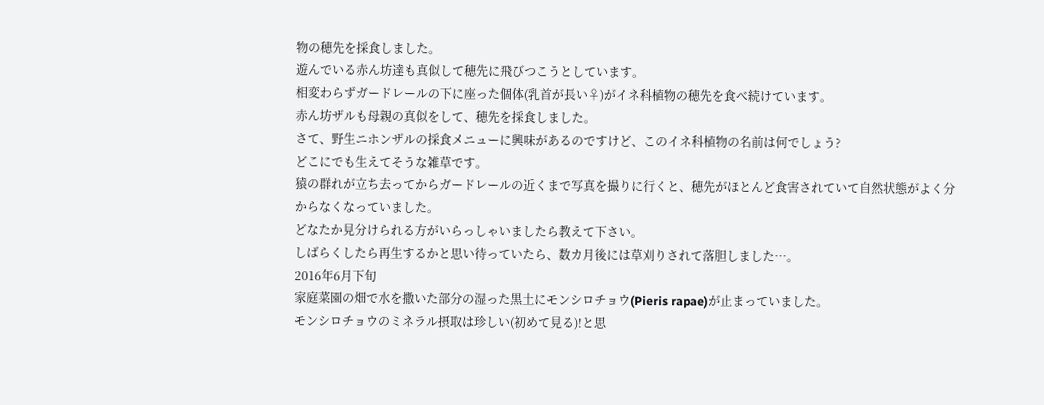物の穂先を採食しました。
遊んでいる赤ん坊達も真似して穂先に飛びつこうとしています。
相変わらずガードレールの下に座った個体(乳首が長い♀)がイネ科植物の穂先を食べ続けています。
赤ん坊ザルも母親の真似をして、穂先を採食しました。
さて、野生ニホンザルの採食メニューに興味があるのですけど、このイネ科植物の名前は何でしょう?
どこにでも生えてそうな雑草です。
猿の群れが立ち去ってからガードレールの近くまで写真を撮りに行くと、穂先がほとんど食害されていて自然状態がよく分からなくなっていました。
どなたか見分けられる方がいらっしゃいましたら教えて下さい。
しばらくしたら再生するかと思い待っていたら、数カ月後には草刈りされて落胆しました…。
2016年6月下旬
家庭菜園の畑で水を撒いた部分の湿った黒土にモンシロチョウ(Pieris rapae)が止まっていました。
モンシロチョウのミネラル摂取は珍しい(初めて見る)!と思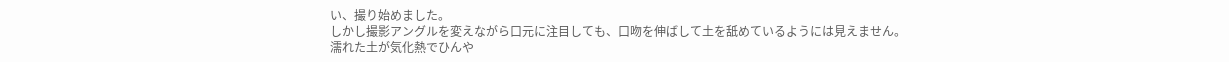い、撮り始めました。
しかし撮影アングルを変えながら口元に注目しても、口吻を伸ばして土を舐めているようには見えません。
濡れた土が気化熱でひんや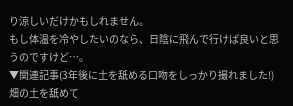り涼しいだけかもしれません。
もし体温を冷やしたいのなら、日陰に飛んで行けば良いと思うのですけど…。
▼関連記事(3年後に土を舐める口吻をしっかり撮れました!)
畑の土を舐めて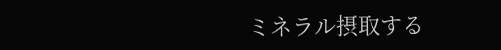ミネラル摂取する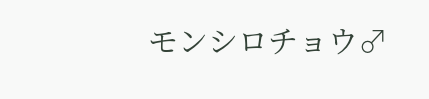モンシロチョウ♂